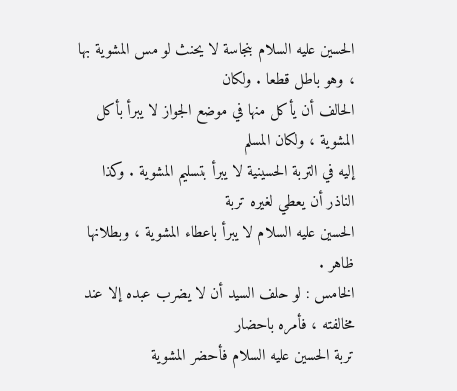الحسين عليه السلام بنجاسة لا يحنث لو مس المشوية بها ، وهو باطل قطعا . ولكان
الحالف أن يأكل منها في موضع الجواز لا يبرأ بأكل المشوية ، ولكان المسلم
إليه في التربة الحسينية لا يبرأ بتسليم المشوية . وكذا الناذر أن يعطي لغيره تربة
الحسين عليه السلام لا يبرأ باعطاء المشوية ، وبطلانها ظاهر .
الخامس : لو حلف السيد أن لا يضرب عبده إلا عند مخالفته ، فأمره باحضار
تربة الحسين عليه السلام فأحضر المشوية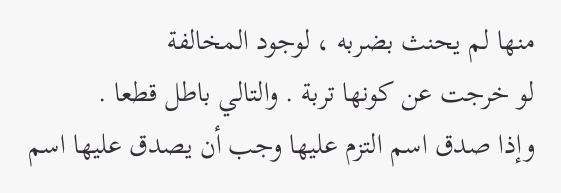منها لم يحنث بضربه ، لوجود المخالفة
لو خرجت عن كونها تربة . والتالي باطل قطعا .
وإذا صدق اسم التزم عليها وجب أن يصدق عليها اسم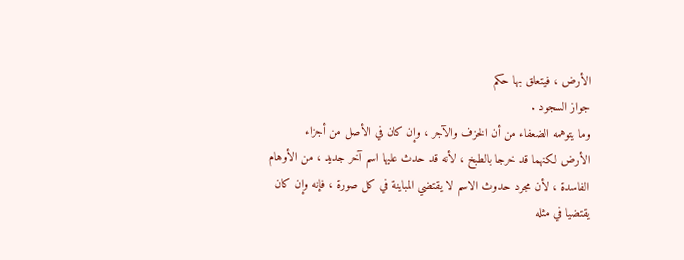الأرض ، فيتعلق بها حكم
جواز السجود .
وما يتوهمه الضعفاء من أن الخزف والآجر ، وإن كان في الأصل من أجزاء
الأرض لكنهما قد خرجا بالطبخ ، لأنه قد حدث عليها اسم آخر جديد ، من الأوهام
الفاسدة ، لأن مجرد حدوث الاسم لا يقتضي المباينة في كل صورة ، فإنه وإن كان
يقتضيا في مثله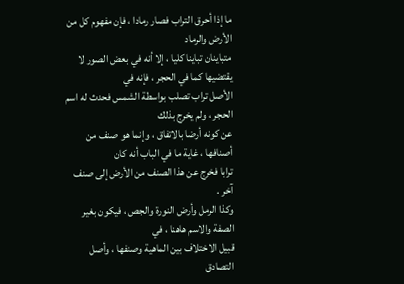ما إذا أحرق التراب فصار رمادا ، فإن مفهوم كل من الأرض والرماد
متباينان تباينا كليا ، إلا أنه في بعض الصور لا يقتضيها كما في الحجر ، فإنه في
الأصل تراب تصلب بواسطة الشمس فحدث له اسم الحجر ، ولم يخرج بذلك
عن كونه أرضا بالاتفاق ، وإنما هو صنف من أصنافها ، غاية ما في الباب أنه كان
ترابا فخرج عن هذا الصنف من الأرض إلى صنف آخر .
وكذا الرمل وأرض النورة والجص ، فيكون بغير الصفة والاسم هاهنا ، في
قبيل الاختلاف بين الماهية وصنفها ، وأصل التصادق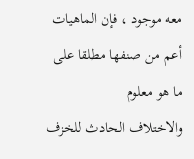معه موجود ، فإن الماهيات
أعم من صنفها مطلقا على ما هو معلوم
والاختلاف الحادث للخزف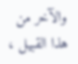والآخر من هذا القبيل ،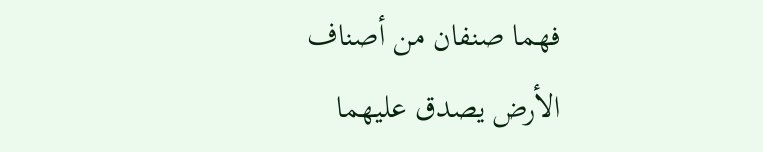فهما صنفان من أصناف
الأرض يصدق عليهما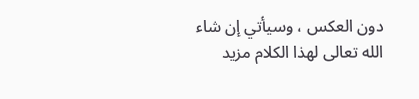دون العكس ، وسيأتي إن شاء الله تعالى لهذا الكلام مزيد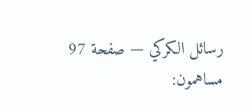رسائل الكركي — صفحة 97
مساهمون: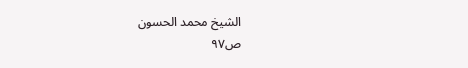الشيخ محمد الحسون
ص٩٧